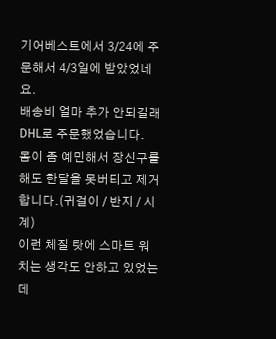기어베스트에서 3/24에 주문해서 4/3일에 받았었네요.
배송비 얼마 추가 안되길래 DHL로 주문했었습니다.
몸이 좀 예민해서 장신구를 해도 한달을 못버티고 제거합니다.(귀걸이 / 반지 / 시계)
이런 체질 탓에 스마트 워치는 생각도 안하고 있었는데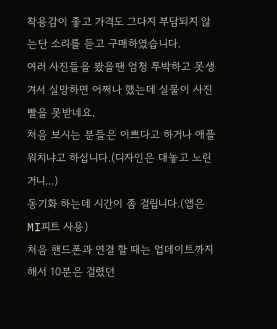착용감이 좋고 가격도 그다지 부담되지 않는단 소리를 듣고 구매하였습니다.
여러 사진들을 봤을땐 엄청 투박하고 못생겨서 실망하면 어쩌나 했는데 실물이 사진빨을 못받네요.
처음 보시는 분들은 이쁘다고 하거나 애플워치냐고 하십니다.(디자인은 대놓고 노린거니...)
동기화 하는데 시간이 좀 걸립니다.(앱은 MI피트 사용)
처음 핸드폰과 연결 할 때는 업데이트까지 해서 10분은 걸렸던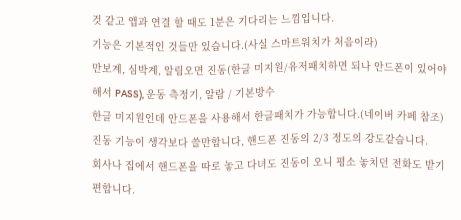것 같고 앱과 연결 할 때도 1분은 기다리는 느낌입니다.
기능은 기본적인 것들만 있습니다.(사실 스마트워치가 처음이라)
만보계, 심박계, 알림오면 진동(한글 미지원/유저패치하면 되나 안드폰이 있어야 해서 PASS), 운동 측정기, 알람 / 기본방수
한글 미지원인데 안드폰을 사용해서 한글패치가 가능합니다.(네이버 카페 참조)
진동 기능이 생각보다 쓸만합니다, 핸드폰 진동의 2/3 정도의 강도같습니다.
회사나 집에서 핸드폰을 따로 놓고 다녀도 진동이 오니 평소 놓치던 전화도 받기 편합니다.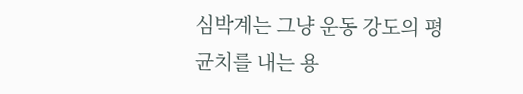심박계는 그냥 운동 강도의 평균치를 내는 용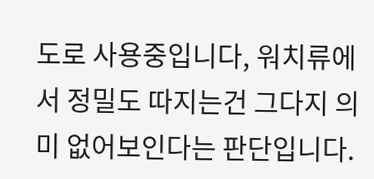도로 사용중입니다, 워치류에서 정밀도 따지는건 그다지 의미 없어보인다는 판단입니다.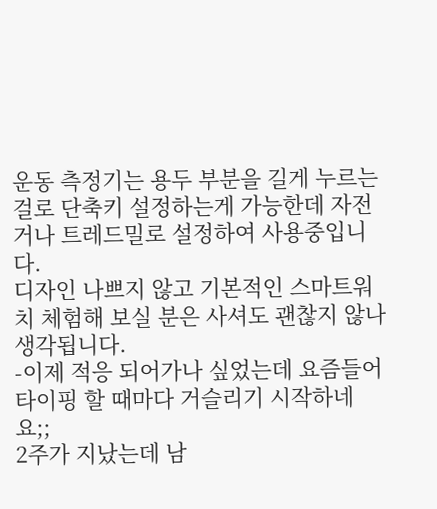운동 측정기는 용두 부분을 길게 누르는걸로 단축키 설정하는게 가능한데 자전거나 트레드밀로 설정하여 사용중입니다.
디자인 나쁘지 않고 기본적인 스마트워치 체험해 보실 분은 사셔도 괜찮지 않나 생각됩니다.
-이제 적응 되어가나 싶었는데 요즘들어 타이핑 할 때마다 거슬리기 시작하네요;;
2주가 지났는데 남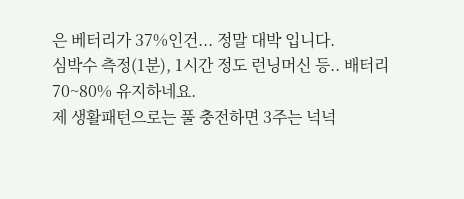은 베터리가 37%인건... 정말 대박 입니다.
심박수 측정(1분), 1시간 정도 런닝머신 등.. 배터리 70~80% 유지하네요.
제 생활패턴으로는 풀 충전하면 3주는 넉넉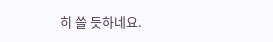히 쓸 듯하네요.